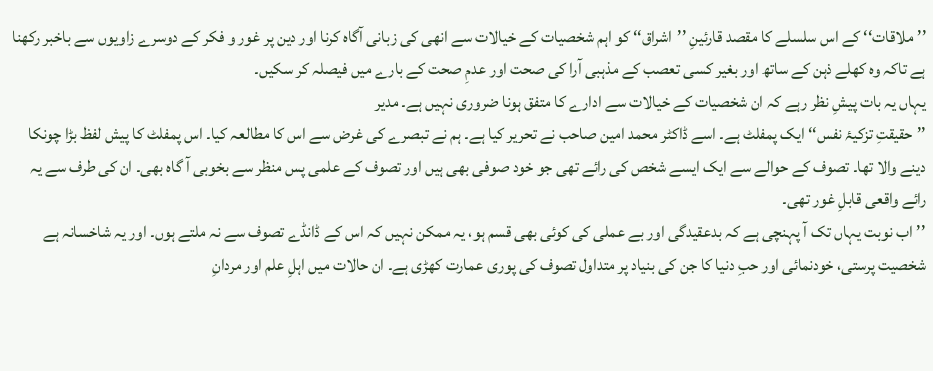’’ملاقات‘‘ کے اس سلسلے کا مقصد قارئینِ ’’اشراق‘‘ کو اہم شخصیات کے خیالات سے انھی کی زبانی آگاہ کرنا اور دین پر غور و فکر کے دوسرے زاویوں سے باخبر رکھنا ہے تاکہ وہ کھلے ذہن کے ساتھ اور بغیر کسی تعصب کے مذہبی آرا کی صحت اور عدمِ صحت کے بارے میں فیصلہ کر سکیں۔
یہاں یہ بات پیشِ نظر رہے کہ ان شخصیات کے خیالات سے ادارے کا متفق ہونا ضروری نہیں ہے۔ مدیر
’’حقیقتِ تزکیۂ نفس‘‘ ایک پمفلٹ ہے۔ اسے ڈاکٹر محمد امین صاحب نے تحریر کیا ہے۔ ہم نے تبصرے کی غرض سے اس کا مطالعہ کیا۔ اس پمفلٹ کا پیش لفظ بڑا چونکا دینے والا تھا۔ تصوف کے حوالے سے ایک ایسے شخص کی رائے تھی جو خود صوفی بھی ہیں اور تصوف کے علمی پس منظر سے بخوبی آ گاہ بھی۔ ان کی طرف سے یہ رائے واقعی قابلِ غور تھی۔
’’اب نوبت یہاں تک آ پہنچی ہے کہ بدعقیدگی اور بے عملی کی کوئی بھی قسم ہو، یہ ممکن نہیں کہ اس کے ڈانڈے تصوف سے نہ ملتے ہوں۔ اور یہ شاخسانہ ہے شخصیت پرستی، خودنمائی اور حبِ دنیا کا جن کی بنیاد پر متداول تصوف کی پوری عمارت کھڑی ہے۔ ان حالات میں اہلِ علم اور مردانِ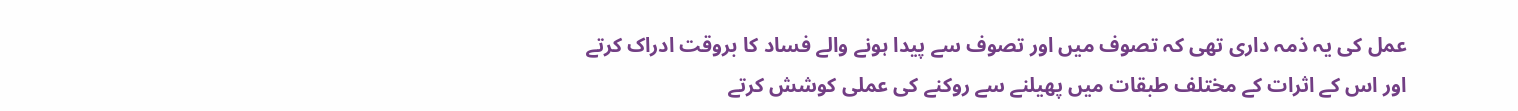عمل کی یہ ذمہ داری تھی کہ تصوف میں اور تصوف سے پیدا ہونے والے فساد کا بروقت ادراک کرتے اور اس کے اثرات کے مختلف طبقات میں پھیلنے سے روکنے کی عملی کوشش کرتے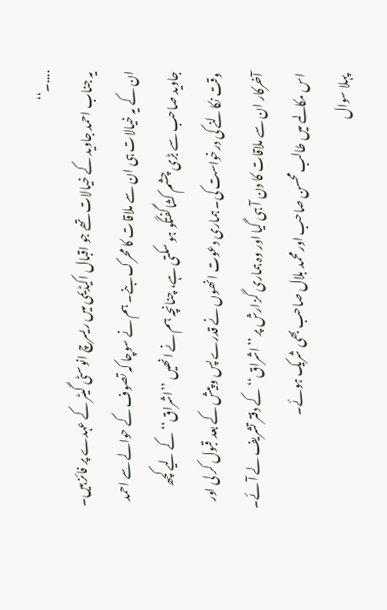....۔‘‘
یہ جناب احمد جاوید کے خیالات تھے جو اقبال اکیڈیمی میں ریسرچ انوسٹی گیٹر کے عہدے پر فائز ہیں۔ ان کے یہ خیالات ہی ان سے ملاقات کا محرک بنے۔ ہم نے سوچا کہ تصوف کے حوالے سے احمد جاوید صاحب سے بڑی چشم کشاگفتگو ہو سکتی ہے، چنانچہ ہم نے انھیں ’’اشراق‘‘ کے لیے کچھ وقت نکالنے کی درخواست کی۔ ہماری دعوت انھوں نے قدرے پس و پیش کے بعد قبول کر لی اور آخرکار ان سے ملاقات کا دن آ ہی گیا اور وہ ہماری گزارش پر ’’اشراق‘‘ کے دفتر تشریف لے آئے۔ اس مکالمے میں طالب محسن صاحب اور محمد بلال صاحب بھی شریک ہوئے۔
پہلا سوال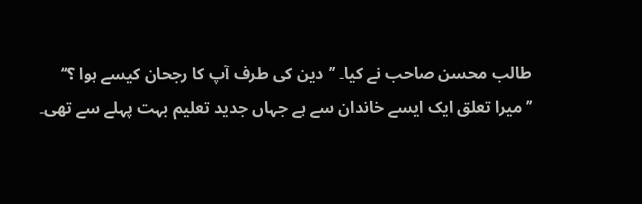طالب محسن صاحب نے کیا۔ ’’دین کی طرف آپ کا رجحان کیسے ہوا ؟‘‘
’’میرا تعلق ایک ایسے خاندان سے ہے جہاں جدید تعلیم بہت پہلے سے تھی۔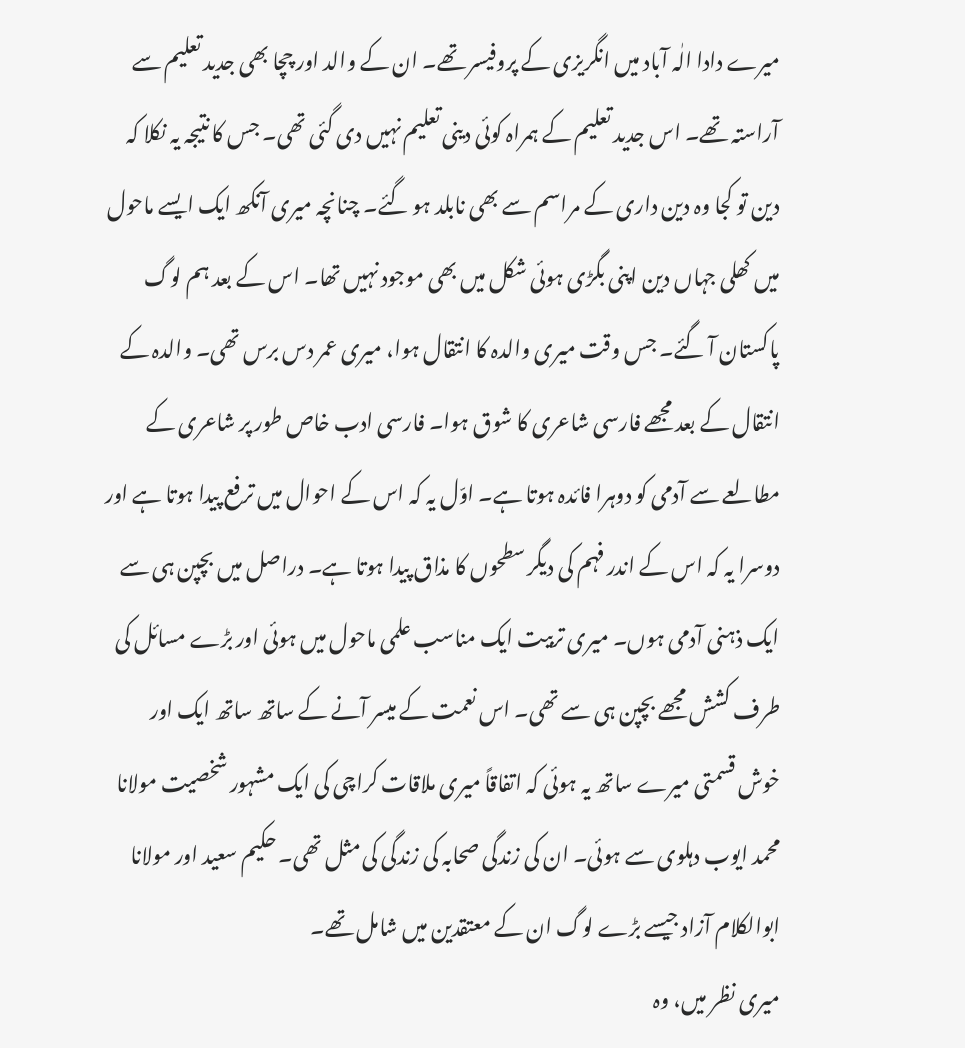میرے دادا الٰہ آباد میں انگریزی کے پروفیسر تھے۔ ان کے والد اور چچا بھی جدید تعلیم سے آراستہ تھے۔ اس جدید تعلیم کے ہمراہ کوئی دینی تعلیم نہیں دی گئی تھی۔ جس کا نتیجہ یہ نکلا کہ دین تو کجا وہ دین داری کے مراسم سے بھی نابلد ہو گئے۔ چنانچہ میری آنکھ ایک ایسے ماحول میں کھلی جہاں دین اپنی بگڑی ہوئی شکل میں بھی موجود نہیں تھا۔ اس کے بعد ہم لوگ پاکستان آ گئے۔ جس وقت میری والدہ کا انتقال ہوا، میری عمر دس برس تھی۔ والدہ کے انتقال کے بعد مجھے فارسی شاعری کا شوق ہوا۔ فارسی ادب خاص طور پر شاعری کے مطالعے سے آدمی کو دوہرا فائدہ ہوتا ہے۔ اوّل یہ کہ اس کے احوال میں ترفع پیدا ہوتا ہے اور دوسرا یہ کہ اس کے اندر فہم کی دیگر سطحوں کا مذاق پیدا ہوتا ہے۔ دراصل میں بچپن ہی سے ایک ذہنی آدمی ہوں۔ میری تربیت ایک مناسب علمی ماحول میں ہوئی اور بڑے مسائل کی طرف کشش مجھے بچپن ہی سے تھی۔ اس نعمت کے میسر آنے کے ساتھ ساتھ ایک اور خوش قسمتی میرے ساتھ یہ ہوئی کہ اتفاقاً میری ملاقات کراچی کی ایک مشہور شخصیت مولانا محمد ایوب دہلوی سے ہوئی۔ ان کی زندگی صحابہ کی زندگی کی مثل تھی۔ حکیم سعید اور مولانا ابوالکلام آزاد جیسے بڑے لوگ ان کے معتقدین میں شامل تھے۔
میری نظر میں، وہ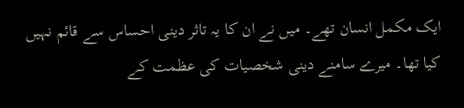ایک مکمل انسان تھے۔ میں نے ان کا یہ تاثر دینی احساس سے قائم نہیں کیا تھا۔ میرے سامنے دینی شخصیات کی عظمت کے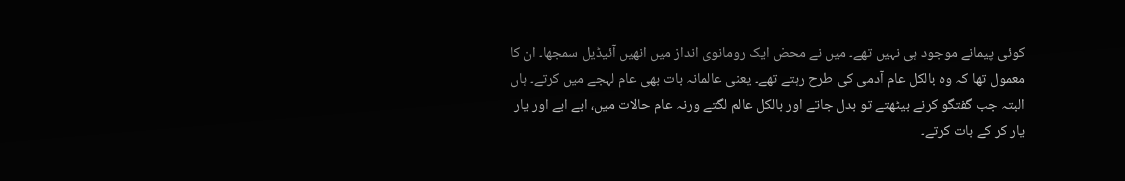کوئی پیمانے موجود ہی نہیں تھے۔ میں نے محض ایک رومانوی انداز میں انھیں آئیڈیل سمجھا۔ ان کا معمول تھا کہ وہ بالکل عام آدمی کی طرح رہتے تھے۔ یعنی عالمانہ بات بھی عام لہجے میں کرتے۔ ہاں البتہ جب گفتگو کرنے بیٹھتے تو بدل جاتے اور بالکل عالم لگتے ورنہ عام حالات میں، ابے ابے اور یار یار کر کے بات کرتے۔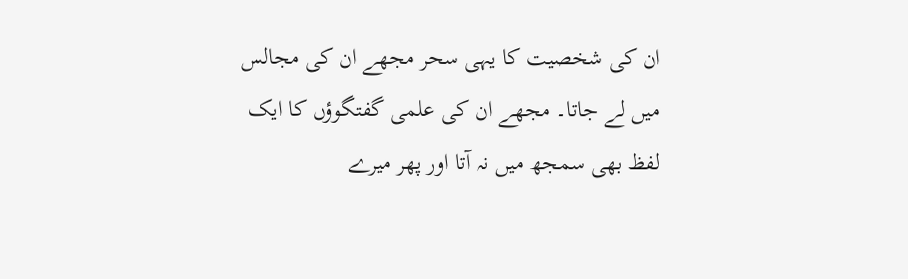ان کی شخصیت کا یہی سحر مجھے ان کی مجالس میں لے جاتا۔ مجھے ان کی علمی گفتگوؤں کا ایک لفظ بھی سمجھ میں نہ آتا اور پھر میرے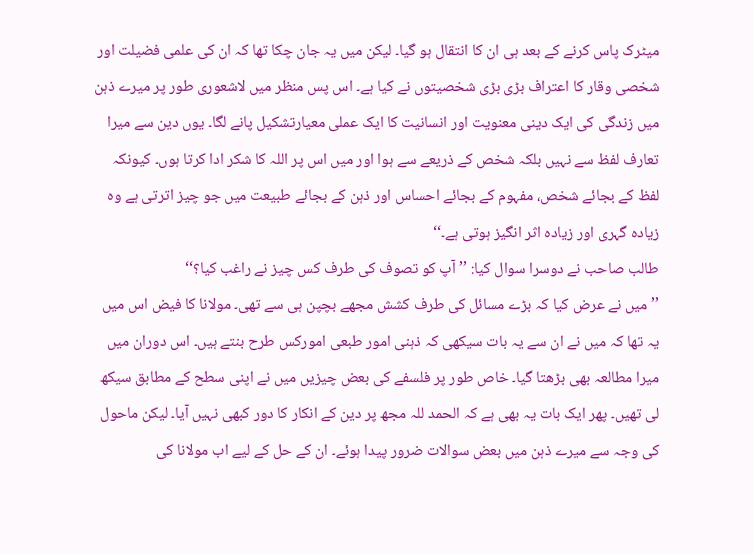میٹرک پاس کرنے کے بعد ہی ان کا انتقال ہو گیا۔ لیکن میں یہ جان چکا تھا کہ ان کی علمی فضیلت اور شخصی وقار کا اعتراف بڑی بڑی شخصیتوں نے کیا ہے۔ اس پس منظر میں لاشعوری طور پر میرے ذہن میں زندگی کی ایک دینی معنویت اور انسانیت کا ایک عملی معیارتشکیل پانے لگا۔ یوں دین سے میرا تعارف لفظ سے نہیں بلکہ شخص کے ذریعے سے ہوا اور میں اس پر اللہ کا شکر ادا کرتا ہوں۔ کیونکہ لفظ کے بجائے شخص، مفہوم کے بجائے احساس اور ذہن کے بجائے طبیعت میں جو چیز اترتی ہے وہ زیادہ گہری اور زیادہ اثر انگیز ہوتی ہے۔‘‘
طالب صاحب نے دوسرا سوال کیا: ’’آپ کو تصوف کی طرف کس چیز نے راغب کیا؟‘‘
’’میں نے عرض کیا کہ بڑے مسائل کی طرف کشش مجھے بچپن ہی سے تھی۔ مولانا کا فیض اس میں یہ تھا کہ میں نے ان سے یہ بات سیکھی کہ ذہنی امور طبعی امورکس طرح بنتے ہیں۔ اس دوران میں میرا مطالعہ بھی بڑھتا گیا۔ خاص طور پر فلسفے کی بعض چیزیں میں نے اپنی سطح کے مطابق سیکھ لی تھیں۔ پھر ایک بات یہ بھی ہے کہ الحمد للہ مجھ پر دین کے انکار کا دور کبھی نہیں آیا۔ لیکن ماحول کی وجہ سے میرے ذہن میں بعض سوالات ضرور پیدا ہوئے۔ ان کے حل کے لیے اب مولانا کی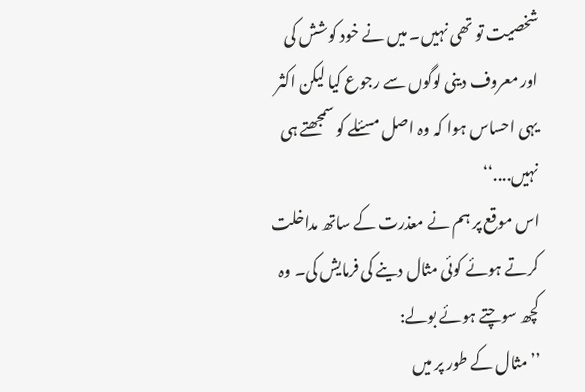شخصیت تو تھی نہیں۔ میں نے خود کوشش کی اور معروف دینی لوگوں سے رجوع کیا لیکن اکثر یہی احساس ہوا کہ وہ اصل مسئلے کو سمجھتے ہی نہیں....‘‘
اس موقع پر ہم نے معذرت کے ساتھ مداخلت کرتے ہوئے کوئی مثال دینے کی فرمایش کی۔ وہ کچھ سوچتے ہوئے بولے:
’’مثال کے طور پر میں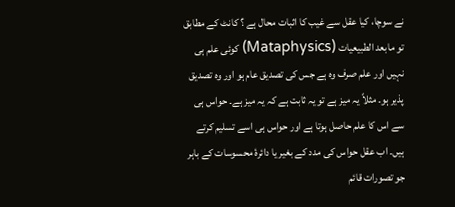نے سوچا، کیا عقل سے غیب کا اثبات محال ہے ؟ کانٹ کے مطابق تو مابعد الطبیعیات (Mataphysics) کوئی علم ہی نہیں اور علم صرف وہ ہے جس کی تصدیق عام ہو اور وہ تصدیق پذیر ہو۔ مثلاً یہ میز ہے تو یہ ثابت ہے کہ یہ میز ہے۔ حواس ہی سے اس کا علم حاصل ہوتا ہے اور حواس ہی اسے تسلیم کرتے ہیں۔ اب عقل حواس کی مدد کے بغیر یا دائرۂ محسوسات کے باہر جو تصورات قائم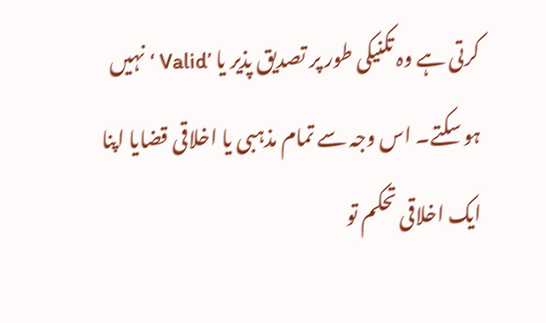کرتی ہے وہ تکنیکی طور پر تصدیق پذیر یا ’Valid ‘ نہیں ہو سکتے۔ اس وجہ سے تمام مذہبی یا اخلاقی قضایا اپنا ایک اخلاقی تحکم تو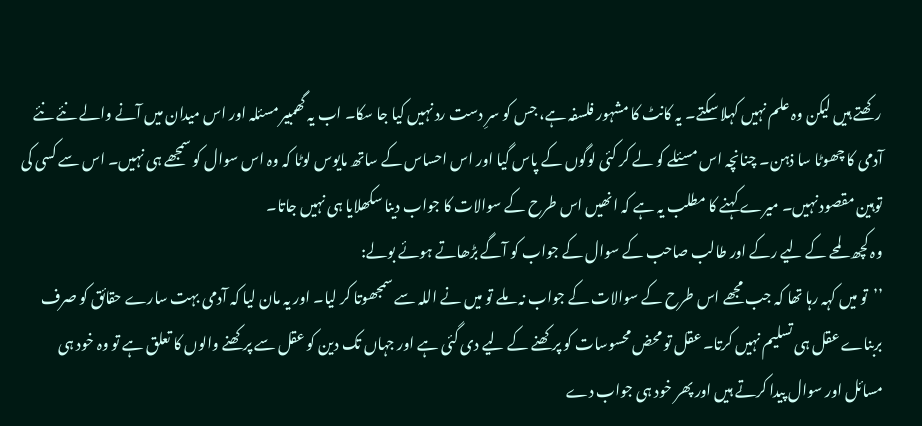رکھتے ہیں لیکن وہ علم نہیں کہلا سکتے۔ یہ کانٹ کا مشہور فلسفہ ہے، جس کو سرِ دست رد نہیں کیا جا سکا۔ اب یہ گھمبیر مسئلہ اور اس میدان میں آنے والے نئے نئے آدمی کا چھوٹا سا ذہن۔ چنانچہ اس مسئلے کو لے کر کئی لوگوں کے پاس گیا اور اس احساس کے ساتھ مایوس لوٹا کہ وہ اس سوال کو سمجھے ہی نہیں۔ اس سے کسی کی توہین مقصود نہیں۔ میرے کہنے کا مطلب یہ ہے کہ انھیں اس طرح کے سوالات کا جواب دینا سکھلایا ہی نہیں جاتا۔
وہ کچھ لمحے کے لیے رکے اور طالب صاحب کے سوال کے جواب کو آگے بڑھاتے ہوئے بولے:
’’تو میں کہہ رہا تھا کہ جب مجھے اس طرح کے سوالات کے جواب نہ ملے تو میں نے اللہ سے سمجھوتا کر لیا۔ اور یہ مان لیا کہ آدمی بہت سارے حقائق کو صرف بربناے عقل ہی تسلیم نہیں کرتا۔ عقل تو محض محسوسات کو پرکھنے کے لیے دی گئی ہے اور جہاں تک دین کو عقل سے پرکھنے والوں کا تعلق ہے تو وہ خود ہی مسائل اور سوال پیدا کرتے ہیں اور پھر خود ہی جواب دے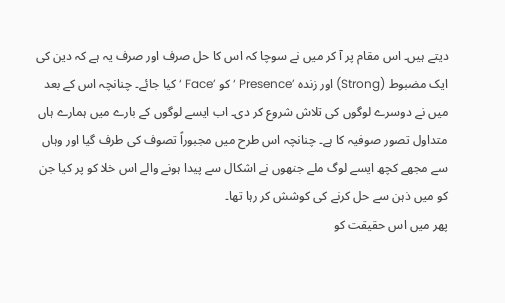دیتے ہیں۔ اس مقام پر آ کر میں نے سوچا کہ اس کا حل صرف اور صرف یہ ہے کہ دین کی ایک مضبوط (Strong) اور زندہ ’Presence ‘ کو ’Face ‘ کیا جائے۔ چنانچہ اس کے بعد میں نے دوسرے لوگوں کی تلاش شروع کر دی۔ اب ایسے لوگوں کے بارے میں ہمارے ہاں متداول تصور صوفیہ کا ہے۔ چنانچہ اس طرح میں مجبوراً تصوف کی طرف گیا اور وہاں سے مجھے کچھ ایسے لوگ ملے جنھوں نے اشکال سے پیدا ہونے والے اس خلا کو پر کیا جن کو میں ذہن سے حل کرنے کی کوشش کر رہا تھا۔
پھر میں اس حقیقت کو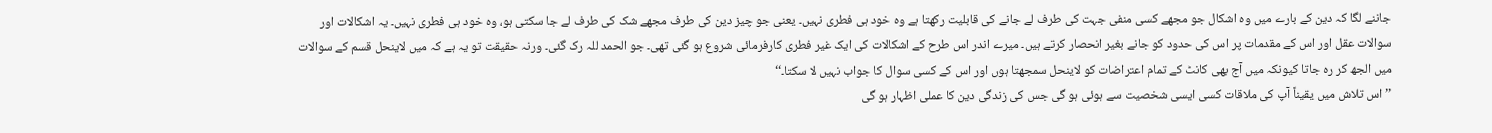جاننے لگا کہ دین کے بارے میں وہ اشکال جو مجھے کسی منفی جہت کی طرف لے جانے کی قابلیت رکھتا ہے وہ خود ہی فطری نہیں۔ یعنی جو چیز دین کی طرف مجھے شک کی طرف لے جا سکتی ہو، وہ خود ہی فطری نہیں۔ یہ اشکالات اور سوالات عقل اور اس کے مقدمات پر اس کی حدود کو جانے بغیر انحصار کرتے ہیں۔ میرے اندر اس طرح کے اشکالات کی ایک غیر فطری کارفرمائی شروع ہو گئی تھی۔ جو الحمد للہ رک گئی۔ ورنہ حقیقت تو یہ ہے کہ میں لاینحل قسم کے سوالات میں الجھ کر رہ جاتا کیونکہ میں آج بھی کانٹ کے تمام اعتراضات کو لاینحل سمجھتا ہوں اور اس کے کسی سوال کا جواب نہیں لا سکتا۔‘‘
’’اس تلاش میں یقیناً آپ کی ملاقات کسی ایسی شخصیت سے ہوئی ہو گی جس کی زندگی دین کا عملی اظہار ہو گی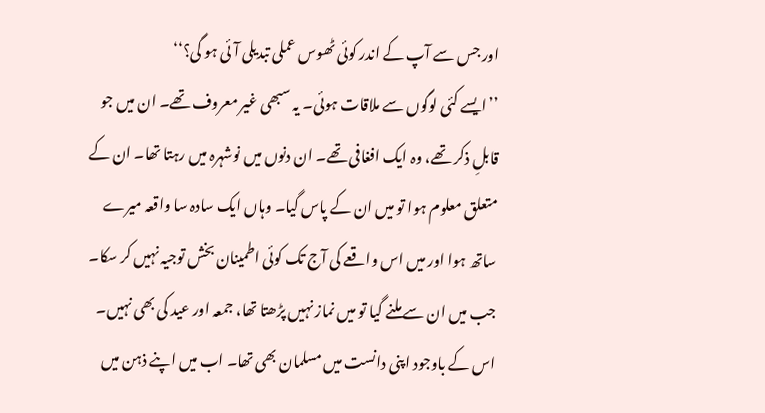اور جس سے آپ کے اندر کوئی ٹھوس عملی تبدیلی آئی ہو گی؟‘‘
’’ایسے کئی لوگوں سے ملاقات ہوئی۔ یہ سبھی غیر معروف تھے۔ ان میں جو قابلِ ذکر تھے، وہ ایک افغافی تھے۔ ان دنوں میں نوشہرہ میں رہتا تھا۔ ان کے متعلق معلوم ہوا تو میں ان کے پاس گیا۔ وہاں ایک سادہ سا واقعہ میرے ساتھ ہوا اور میں اس واقعے کی آج تک کوئی اطمینان بخش توجیہ نہیں کر سکا۔ جب میں ان سے ملنے گیا تو میں نماز نہیں پڑھتا تھا، جمعہ اور عید کی بھی نہیں۔ اس کے باوجود اپنی دانست میں مسلمان بھی تھا۔ اب میں اپنے ذہن میں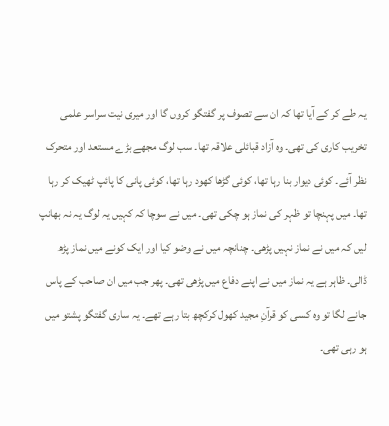یہ طے کر کے آیا تھا کہ ان سے تصوف پر گفتگو کروں گا اور میری نیت سراسر علمی تخریب کاری کی تھی۔ وہ آزاد قبائلی علاقہ تھا۔ سب لوگ مجھے بڑے مستعد اور متحرک نظر آئے۔ کوئی دیوار بنا رہا تھا، کوئی گڑھا کھود رہا تھا، کوئی پانی کا پائپ ٹھیک کر رہا تھا۔ میں پہنچا تو ظہر کی نماز ہو چکی تھی۔ میں نے سوچا کہ کہیں یہ لوگ یہ نہ بھانپ لیں کہ میں نے نماز نہیں پڑھی۔ چنانچہ میں نے وضو کیا اور ایک کونے میں نماز پڑھ ڈالی۔ ظاہر ہے یہ نماز میں نے اپنے دفاع میں پڑھی تھی۔ پھر جب میں ان صاحب کے پاس جانے لگا تو وہ کسی کو قرآنِ مجید کھول کرکچھ بتا رہے تھے۔ یہ ساری گفتگو پشتو میں ہو رہی تھی۔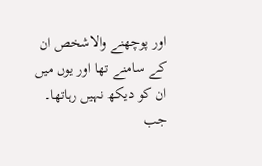اور پوچھنے والاشخص ان کے سامنے تھا اور یوں میں ان کو دیکھ نہیں رہاتھا۔ جب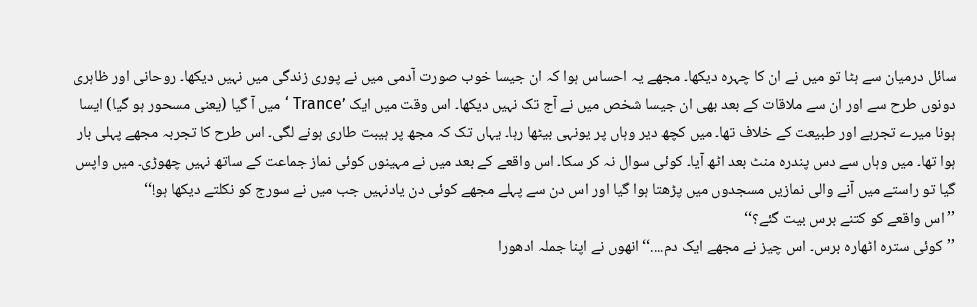سائل درمیان سے ہٹا تو میں نے ان کا چہرہ دیکھا۔ مجھے یہ احساس ہوا کہ ان جیسا خوب صورت آدمی میں نے پوری زندگی میں نہیں دیکھا۔ روحانی اور ظاہری دونوں طرح سے اور ان سے ملاقات کے بعد بھی ان جیسا شخص میں نے آج تک نہیں دیکھا۔ اس وقت میں ایک ’Trance ‘ میں آ گیا (یعنی مسحور ہو گیا) ایسا ہونا میرے تجربے اور طبیعت کے خلاف تھا۔ میں کچھ دیر وہاں پر یونہی بیٹھا رہا۔ یہاں تک کہ مجھ پر ہیبت طاری ہونے لگی۔ اس طرح کا تجربہ مجھے پہلی بار ہوا تھا۔ میں وہاں سے دس پندرہ منٹ بعد اٹھ آیا۔ کوئی سوال نہ کر سکا۔ اس واقعے کے بعد میں نے مہینوں کوئی نماز جماعت کے ساتھ نہیں چھوڑی۔ میں واپس گیا تو راستے میں آنے والی نمازیں مسجدوں میں پڑھتا ہوا گیا اور اس دن سے پہلے مجھے کوئی دن یادنہیں جب میں نے سورج کو نکلتے دیکھا ہو!‘‘
’’اس واقعے کو کتنے برس بیت گئے؟‘‘
’’کوئی سترہ اٹھارہ برس۔ اس چیز نے مجھے ایک دم....‘‘ انھوں نے اپنا جملہ ادھورا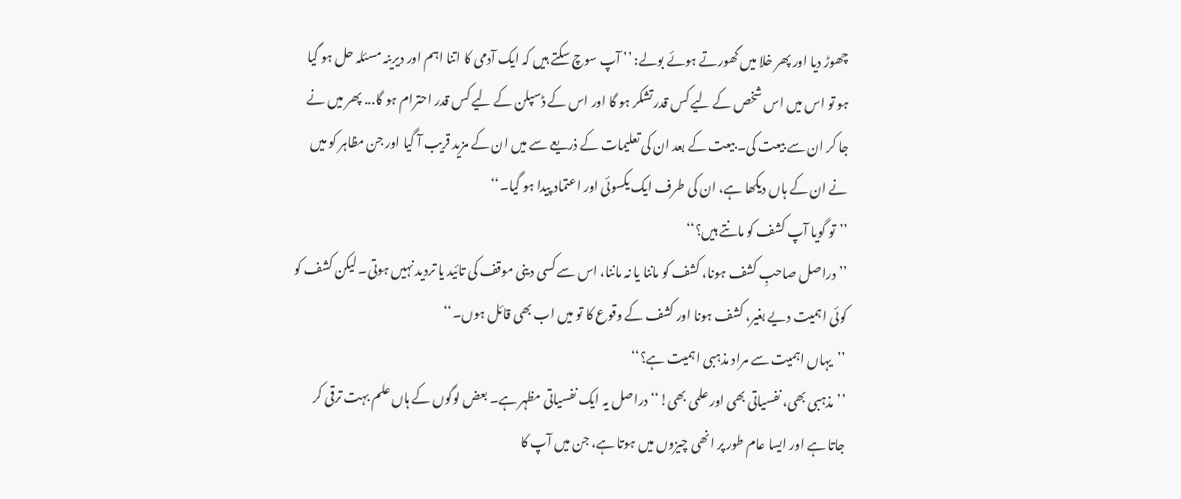چھوڑ دیا اور پھر خلا میں گھورتے ہوئے بولے: ’’ آپ سوچ سکتے ہیں کہ ایک آدمی کا اتنا اہم اور دیرینہ مسئلہ حل ہو گیا ہو تو اس میں اس شخص کے لیے کس قدر تشکر ہو گا اور اس کے ڈسپلن کے لیے کس قدر احترام ہو گا... پھر میں نے جا کر ان سے بیعت کی۔ بیعت کے بعد ان کی تعلیمات کے ذریعے سے میں ان کے مزید قریب آ گیا اور جن مظاہر کو میں نے ان کے ہاں دیکھا ہے، ان کی طرف ایک یکسوئی اور اعتماد پیدا ہو گیا۔‘‘
’’تو گویا آپ کشف کو مانتے ہیں؟‘‘
’’دراصل صاحبِ کشف ہونا، کشف کو ماننا یا نہ ماننا، اس سے کسی دینی موقف کی تائید یا تردید نہیں ہوتی۔ لیکن کشف کو کوئی اہمیت دیے بغیر، کشف ہونا اور کشف کے وقوع کا تو میں اب بھی قائل ہوں۔‘‘
’’یہاں اہمیت سے مراد مذہبی اہمیت ہے؟‘‘
’’مذہبی بھی، نفسیاتی بھی اور علمی بھی!‘‘ دراصل یہ ایک نفسیاتی مظہر ہے۔ بعض لوگوں کے ہاں علم بہت ترقی کر جاتا ہے اور ایسا عام طور پر انھی چیزوں میں ہوتا ہے، جن میں آپ کا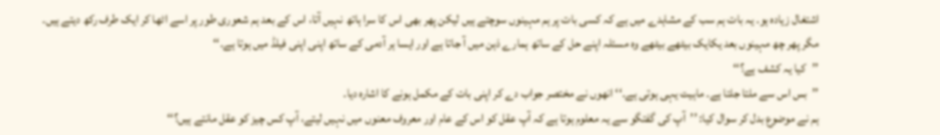اشتغال زیادہ ہو۔ یہ بات ہم سب کے مشاہدے میں ہے کہ کسی بات پر ہم مہینوں سوچتے ہیں لیکن پھر بھی اس کا سرا ہاتھ نہیں آتا، اس کے بعد ہم شعوری طور پر اسے اٹھا کر ایک طرف رکھ دیتے ہیں۔ مگر پھر چھ مہینوں بعد یکایک بیٹھے بیٹھے وہ مسئلہ اپنے حل کے ساتھ ہمارے ذہن میں آ جاتا ہے اور ایسا ہر آدمی کے ساتھ اپنی اپنی فیلڈ میں ہوتا ہے۔‘‘
’’کیا یہ کشف ہے؟‘‘
’’بس اس سے ملتا جلتا ہے۔ ماہیت یہی ہوتی ہے۔‘‘ انھوں نے مختصر جواب دے کر اپنی بات کے مکمل ہونے کا اشارہ دیا۔
ہم نے موضوع بدل کر سوال کیا: ’’آپ کی گفتگو سے یہ معلوم ہوتا ہے کہ آپ عقل کو اس کے عام اور معروف معنوں میں نہیں لیتے، آپ کس چیز کو عقل مانتے ہیں؟‘‘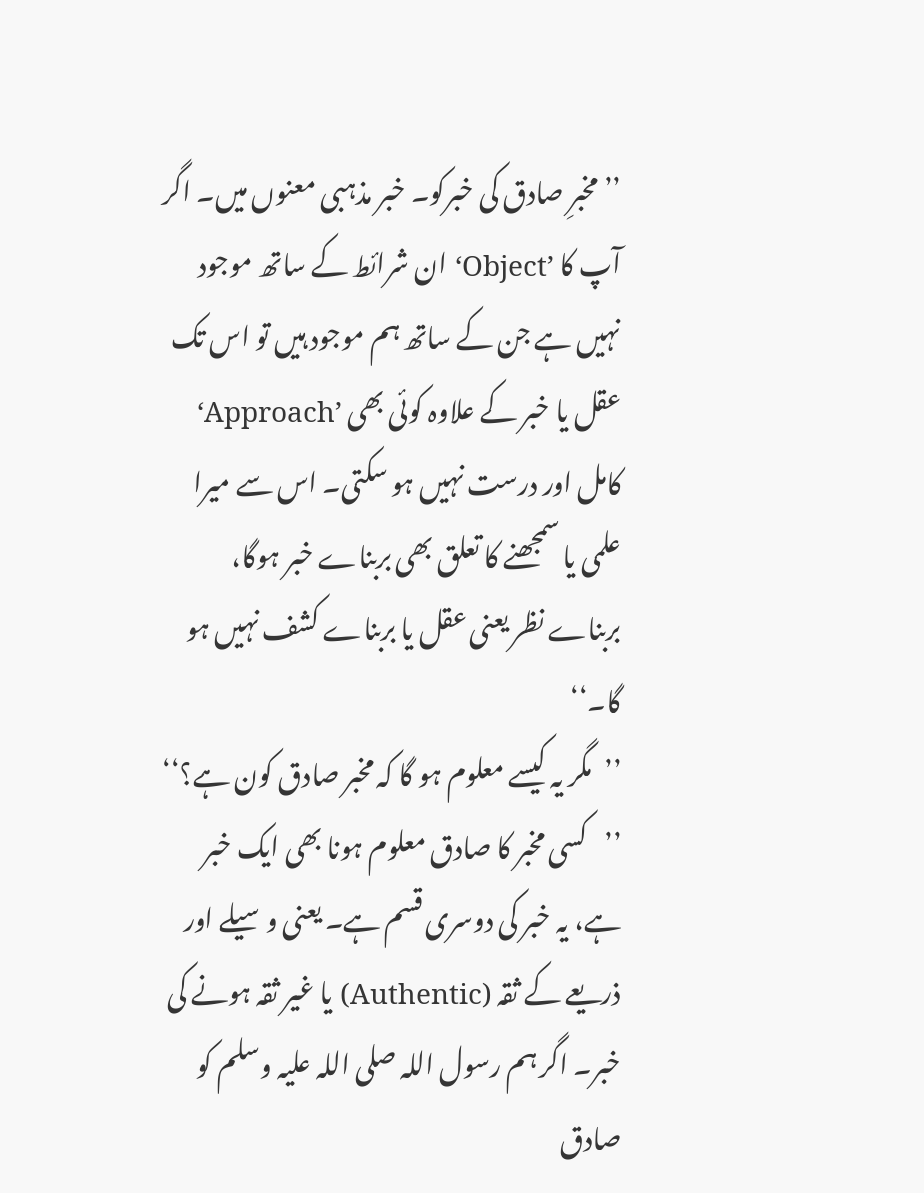’’مخبرِ صادق کی خبرکو۔ خبر مذہبی معنوں میں۔ اگر آپ کا ’Object‘ ان شرائط کے ساتھ موجود نہیں ہے جن کے ساتھ ہم موجود ہیں تو اس تک عقل یا خبر کے علاوہ کوئی بھی ’Approach‘ کامل اور درست نہیں ہو سکتی۔ اس سے میرا علمی یا سمجھنے کا تعلق بھی بربناے خبر ہوگا، بربناے نظر یعنی عقل یا بربناے کشف نہیں ہو گا۔‘‘
’’مگر یہ کیسے معلوم ہو گا کہ مخبر صادق کون ہے؟‘‘
’’کسی مخبر کا صادق معلوم ہونا بھی ایک خبر ہے، یہ خبر کی دوسری قسم ہے۔ یعنی وسیلے اور ذریعے کے ثقہ (Authentic) یا غیر ثقہ ہونے کی خبر۔ اگر ہم رسول اللہ صلی اللہ علیہ وسلم کو صادق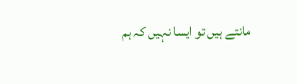مانتے ہیں تو ایسا نہیں کہ ہم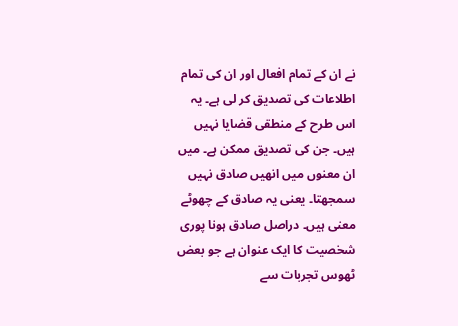نے ان کے تمام افعال اور ان کی تمام اطلاعات کی تصدیق کر لی ہے۔ یہ اس طرح کے منطقی قضایا نہیں ہیں۔ جن کی تصدیق ممکن ہے۔ میں ان معنوں میں انھیں صادق نہیں سمجھتا۔ یعنی یہ صادق کے چھوٹے معنی ہیں۔ دراصل صادق ہونا پوری شخصیت کا ایک عنوان ہے جو بعض ٹھوس تجربات سے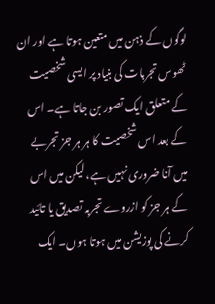لوگوں کے ذہن میں متعین ہوتا ہے اور ان ٹھوس تجربات کی بنیاد پر ایسی شخصیت کے متعلق ایک تصور بن جاتا ہے۔ اس کے بعد اس شخصیت کا ہر ہر جز تجربے میں آنا ضروری نہیں ہے، لیکن میں اس کے ہر جز کو ازروے تجربہ تصدیق یا تائید کرنے کی پوزیشن میں ہوتا ہوں۔ ایک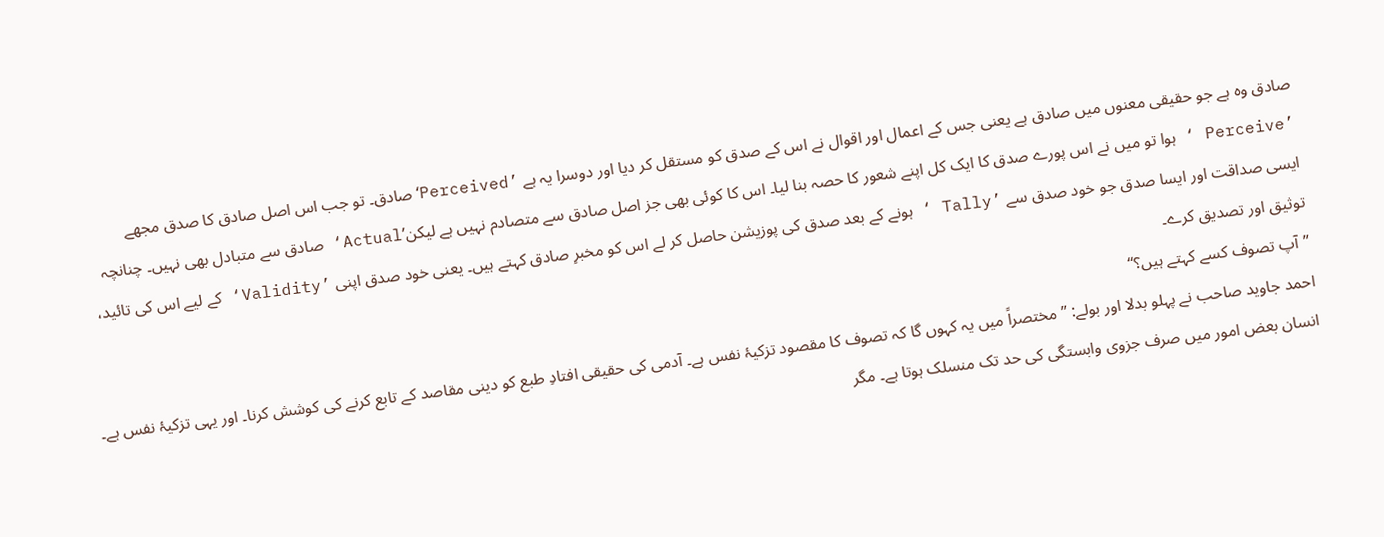صادق وہ ہے جو حقیقی معنوں میں صادق ہے یعنی جس کے اعمال اور اقوال نے اس کے صدق کو مستقل کر دیا اور دوسرا یہ ہے ’Perceived‘صادق۔ تو جب اس اصل صادق کا صدق مجھے ’Perceive ‘ ہوا تو میں نے اس پورے صدق کا ایک کل اپنے شعور کا حصہ بنا لیا۔ اس کا کوئی بھی جز اصل صادق سے متصادم نہیں ہے لیکن’Actual‘ صادق سے متبادل بھی نہیں۔ چنانچہ ایسی صداقت اور ایسا صدق جو خود صدق سے ’Tally ‘ ہونے کے بعد صدق کی پوزیشن حاصل کر لے اس کو مخبرِ صادق کہتے ہیں۔ یعنی خود صدق اپنی ’Validity‘ کے لیے اس کی تائید، توثیق اور تصدیق کرے۔
’’آپ تصوف کسے کہتے ہیں؟‘‘
احمد جاوید صاحب نے پہلو بدلا اور بولے: ’’مختصراً میں یہ کہوں گا کہ تصوف کا مقصود تزکیۂ نفس ہے۔ آدمی کی حقیقی افتادِ طبع کو دینی مقاصد کے تابع کرنے کی کوشش کرنا۔ اور یہی تزکیۂ نفس ہے۔ انسان بعض امور میں صرف جزوی وابستگی کی حد تک منسلک ہوتا ہے۔ مگر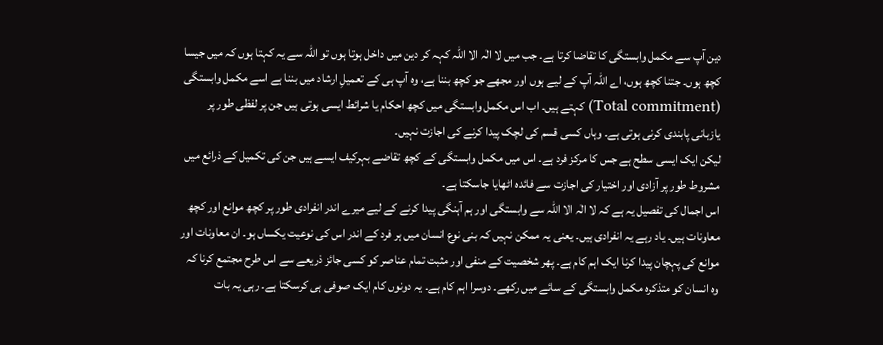دین آپ سے مکمل وابستگی کا تقاضا کرتا ہے۔ جب میں لا الٰہ الا اللہ کہہ کر دین میں داخل ہوتا ہوں تو اللہ سے یہ کہتا ہوں کہ میں جیسا کچھ ہوں۔ جتنا کچھ ہوں، اے اللہ آپ کے لیے ہوں اور مجھے جو کچھ بننا ہے، وہ آپ ہی کے تعمیلِ ارشاد میں بننا ہے اسے مکمل وابستگی (Total commitment) کہتے ہیں۔ اب اس مکمل وابستگی میں کچھ احکام یا شرائط ایسی ہوتی ہیں جن پر لفظی طور پر یازبانی پابندی کرنی ہوتی ہے۔ وہاں کسی قسم کی لچک پیدا کرنے کی اجازت نہیں۔
لیکن ایک ایسی سطح ہے جس کا مرکز فرد ہے۔ اس میں مکمل وابستگی کے کچھ تقاضے بہرکیف ایسے ہیں جن کی تکمیل کے ذرائع میں مشروط طور پر آزادی اور اختیار کی اجازت سے فائدہ اٹھایا جاسکتا ہے۔
اس اجمال کی تفصیل یہ ہے کہ لا الٰہ الا اللہ سے وابستگی اور ہم آہنگی پیدا کرنے کے لیے میرے اندر انفرادی طور پر کچھ موانع اور کچھ معاونات ہیں۔ یاد رہے یہ انفرادی ہیں۔ یعنی یہ ممکن نہیں کہ بنی نوع انسان میں ہر فرد کے اندر اس کی نوعیت یکساں ہو۔ ان معاونات اور موانع کی پہچان پیدا کرنا ایک اہم کام ہے۔ پھر شخصیت کے منفی اور مثبت تمام عناصر کو کسی جائز ذریعے سے اس طرح مجتمع کرنا کہ وہ انسان کو متذکرہ مکمل وابستگی کے سائے میں رکھے۔ دوسرا اہم کام ہے۔ یہ دونوں کام ایک صوفی ہی کرسکتا ہے۔ رہی یہ بات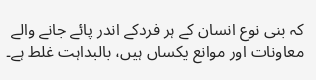کہ بنی نوع انسان کے ہر فردکے اندر پائے جانے والے معاونات اور موانع یکساں ہیں، بالبداہت غلط ہے۔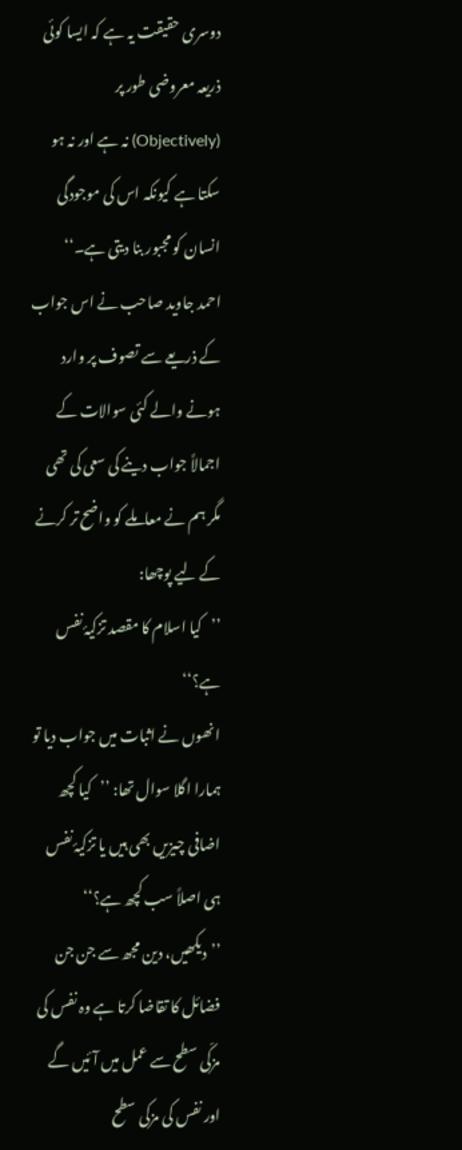دوسری حقیقت یہ ہے کہ ایسا کوئی ذریعہ معروضی طور پر (Objectively) نہ ہے اور نہ ہو سکتا ہے کیونکہ اس کی موجودگی انسان کو مجبور بنا دیتی ہے۔‘‘
احمد جاوید صاحب نے اس جواب کے ذریعے سے تصوف پر وارد ہونے والے کئی سوالات کے اجمالاً جواب دینے کی سعی کی تھی مگر ہم نے معاملے کو واضح تر کرنے کے لیے پوچھا:
’’کیا اسلام کا مقصد تزکیۂ نفس ہے؟‘‘
انھوں نے اثبات میں جواب دیا تو ہمارا اگلا سوال تھا: ’’کیا کچھ اضافی چیزیں بھی ہیں یا تزکیۂ نفس ہی اصلاً سب کچھ ہے؟‘‘
’’دیکھیں، دین مجھ سے جن جن فضائل کا تقاضا کرتا ہے وہ نفس کی مزکّی سطح سے عمل میں آئیں گے اور نفس کی مزکی سطح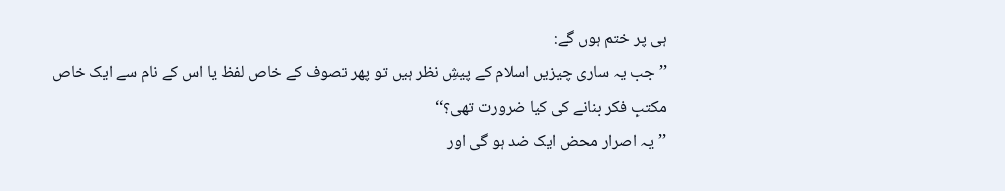ہی پر ختم ہوں گے:
’’جب یہ ساری چیزیں اسلام کے پیشِ نظر ہیں تو پھر تصوف کے خاص لفظ یا اس کے نام سے ایک خاص مکتبِ فکر بنانے کی کیا ضرورت تھی؟‘‘
’’یہ اصرار محض ایک ضد ہو گی اور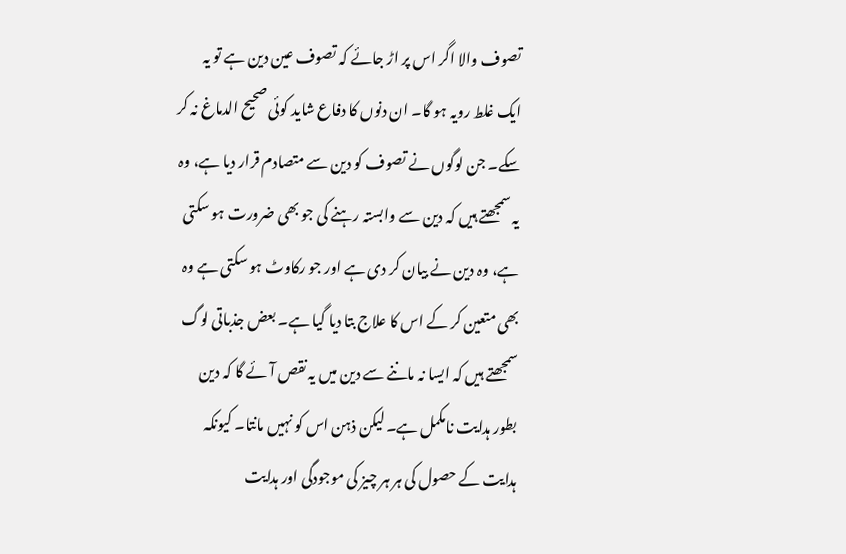تصوف والا اگر اس پر اڑ جائے کہ تصوف عین دین ہے تو یہ ایک غلط رویہ ہو گا۔ ان دنوں کا دفاع شاید کوئی صحیح الدماغ نہ کر سکے۔ جن لوگوں نے تصوف کو دین سے متصادم قرار دیا ہے، وہ یہ سمجھتے ہیں کہ دین سے وابستہ رہنے کی جو بھی ضرورت ہو سکتی ہے، وہ دین نے بیان کر دی ہے اور جو رکاوٹ ہو سکتی ہے وہ بھی متعین کر کے اس کا علاج بتا دیا گیا ہے۔ بعض جذباتی لوگ سمجھتے ہیں کہ ایسا نہ ماننے سے دین میں یہ نقص آئے گا کہ دین بطور ہدایت نامکمل ہے۔ لیکن ذہن اس کو نہیں مانتا۔ کیونکہ ہدایت کے حصول کی ہر ہر چیز کی موجودگی اور ہدایت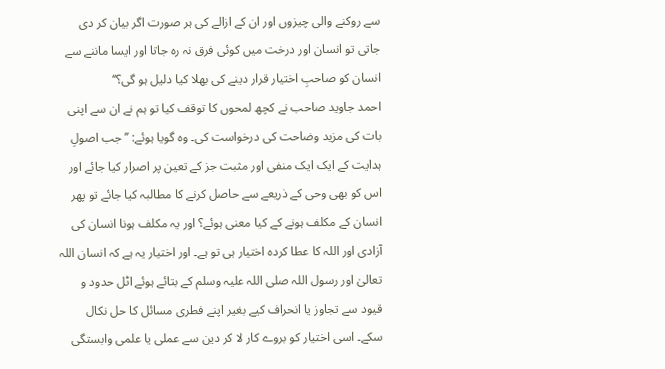سے روکنے والی چیزوں اور ان کے ازالے کی ہر صورت اگر بیان کر دی جاتی تو انسان اور درخت میں کوئی فرق نہ رہ جاتا اور ایسا ماننے سے انسان کو صاحبِ اختیار قرار دینے کی بھلا کیا دلیل ہو گی؟‘‘
احمد جاوید صاحب نے کچھ لمحوں کا توقف کیا تو ہم نے ان سے اپنی بات کی مزید وضاحت کی درخواست کی۔ وہ گویا ہوئے: ’’جب اصولِ ہدایت کے ایک ایک منفی اور مثبت جز کے تعین پر اصرار کیا جائے اور اس کو بھی وحی کے ذریعے سے حاصل کرنے کا مطالبہ کیا جائے تو پھر انسان کے مکلف ہونے کے کیا معنی ہوئے؟ اور یہ مکلف ہونا انسان کی آزادی اور اللہ کا عطا کردہ اختیار ہی تو ہے۔ اور اختیار یہ ہے کہ انسان اللہ تعالیٰ اور رسول اللہ صلی اللہ علیہ وسلم کے بتائے ہوئے اٹل حدود و قیود سے تجاوز یا انحراف کیے بغیر اپنے فطری مسائل کا حل نکال سکے۔ اسی اختیار کو بروے کار لا کر دین سے عملی یا علمی وابستگی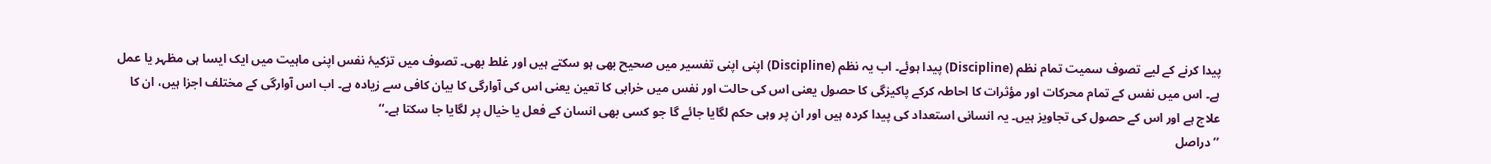پیدا کرنے کے لیے تصوف سمیت تمام نظم (Discipline) پیدا ہوئے۔ اب یہ نظم (Discipline) اپنی اپنی تفسیر میں صحیح بھی ہو سکتے ہیں اور غلط بھی۔ تصوف میں تزکیۂ نفس اپنی ماہیت میں ایک ایسا ہی مظہر یا عمل ہے۔ اس میں نفس کے تمام محرکات اور مؤثرات کا احاطہ کرکے پاکیزگی کا حصول یعنی اس کی حالت اور نفس میں خرابی کا تعین یعنی اس کی آوارگی کا بیان کافی سے زیادہ ہے۔ اب اس آوارگی کے مختلف اجزا ہیں، ان کا علاج ہے اور اس کے حصول کی تجاویز ہیں۔ یہ انسانی استعداد کی پیدا کردہ ہیں اور ان پر وہی حکم لگایا جائے گا جو کسی بھی انسان کے فعل یا خیال پر لگایا جا سکتا ہے۔‘‘
’’دراصل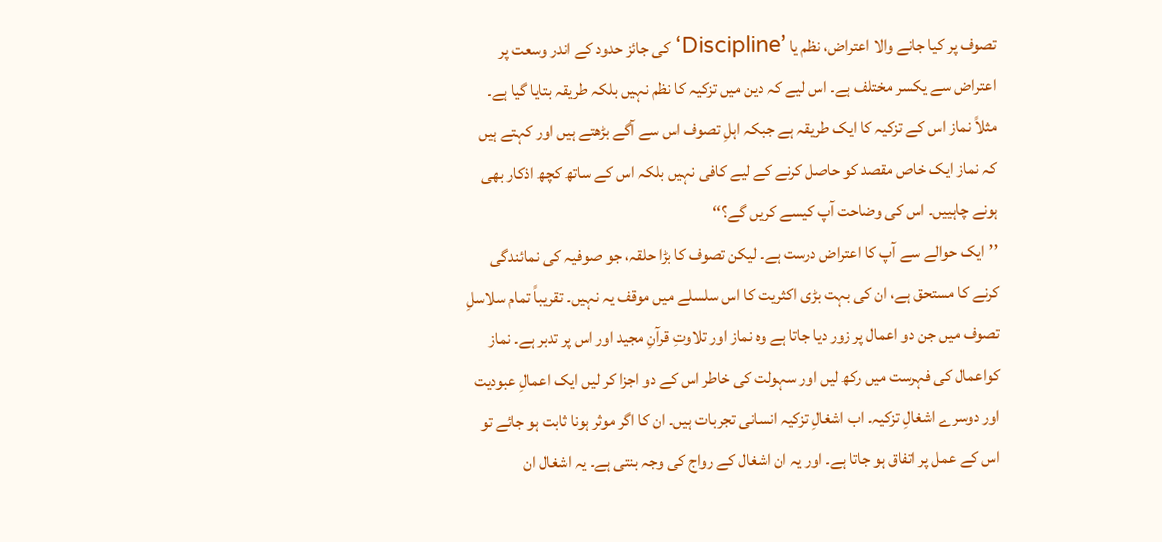تصوف پر کیا جانے والا اعتراض، نظم یا ’Discipline‘ کی جائز حدود کے اندر وسعت پر اعتراض سے یکسر مختلف ہے۔ اس لیے کہ دین میں تزکیہ کا نظم نہیں بلکہ طریقہ بتایا گیا ہے۔ مثلاً نماز اس کے تزکیہ کا ایک طریقہ ہے جبکہ اہلِ تصوف اس سے آگے بڑھتے ہیں اور کہتے ہیں کہ نماز ایک خاص مقصد کو حاصل کرنے کے لیے کافی نہیں بلکہ اس کے ساتھ کچھ اذکار بھی ہونے چاہییں۔ اس کی وضاحت آپ کیسے کریں گے؟‘‘
’’ایک حوالے سے آپ کا اعتراض درست ہے۔ لیکن تصوف کا بڑا حلقہ، جو صوفیہ کی نمائندگی کرنے کا مستحق ہے، ان کی بہت بڑی اکثریت کا اس سلسلے میں موقف یہ نہیں۔ تقریباً تمام سلاسلِ تصوف میں جن دو اعمال پر زور دیا جاتا ہے وہ نماز اور تلاوتِ قرآنِ مجید اور اس پر تدبر ہے۔ نماز کواعمال کی فہرست میں رکھ لیں اور سہولت کی خاطر اس کے دو اجزا کر لیں ایک اعمالِ عبودیت اور دوسرے اشغالِ تزکیہ۔ اب اشغالِ تزکیہ انسانی تجربات ہیں۔ ان کا اگر موثر ہونا ثابت ہو جائے تو اس کے عمل پر اتفاق ہو جاتا ہے۔ اور یہ ان اشغال کے رواج کی وجہ بنتی ہے۔ یہ اشغال ان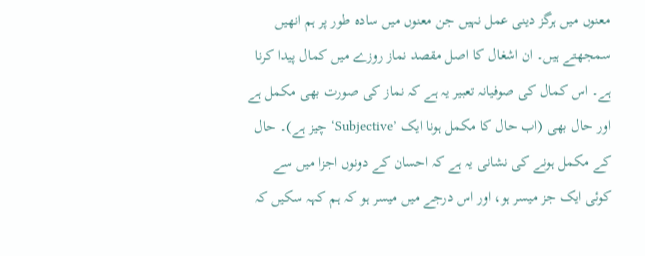معنوں میں ہرگز دینی عمل نہیں جن معنوں میں سادہ طور پر ہم انھیں سمجھتے ہیں۔ ان اشغال کا اصل مقصد نماز روزے میں کمال پیدا کرنا ہے۔ اس کمال کی صوفیانہ تعبیر یہ ہے کہ نماز کی صورت بھی مکمل ہے اور حال بھی (اب حال کا مکمل ہونا ایک ’Subjective‘ چیز ہے)۔ حال کے مکمل ہونے کی نشانی یہ ہے کہ احسان کے دونوں اجزا میں سے کوئی ایک جز میسر ہو، اور اس درجے میں میسر ہو کہ ہم کہہ سکیں کہ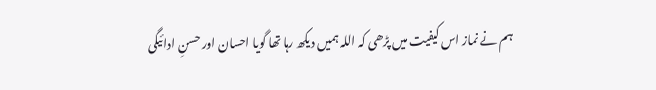ہم نے نماز اس کیفیت میں پڑھی کہ اللہ ہمیں دیکھ رہا تھا گویا احسان اور حسنِ ادائیگی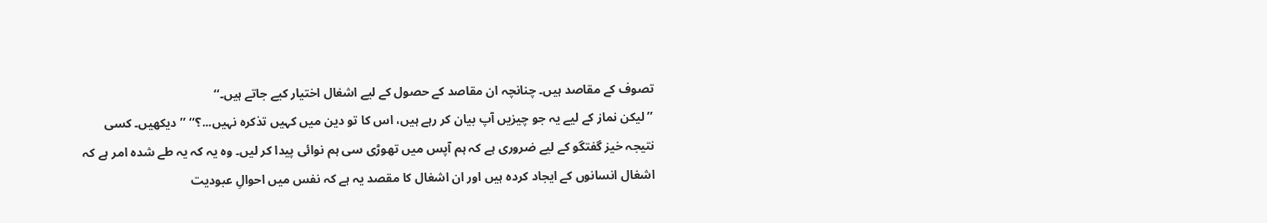تصوف کے مقاصد ہیں۔ چنانچہ ان مقاصد کے حصول کے لیے اشغال اختیار کیے جاتے ہیں۔‘‘
’’لیکن نماز کے لیے یہ جو چیزیں آپ بیان کر رہے ہیں، اس کا تو دین میں کہیں تذکرہ نہیں...؟‘‘ ’’دیکھیں۔ کسی نتیجہ خیز گفتگو کے لیے ضروری ہے کہ ہم آپس میں تھوڑی سی ہم نوائی پیدا کر لیں۔ وہ یہ کہ یہ طے شدہ امر ہے کہ اشغال انسانوں کے ایجاد کردہ ہیں اور ان اشغال کا مقصد یہ ہے کہ نفس میں احوالِ عبودیت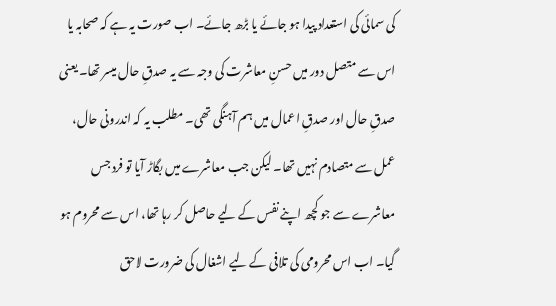کی سمائی کی استعداد پیدا ہو جائے یا بڑھ جائے۔ اب صورت یہ ہے کہ صحابہ یا اس سے متصل دور میں حسنِ معاشرت کی وجہ سے یہ صدقِ حال میسر تھا۔ یعنی صدقِ حال اور صدقِ اعمال میں ہم آہنگی تھی۔ مطلب یہ کہ اندرونی حال، عمل سے متصادم نہیں تھا۔ لیکن جب معاشرے میں بگاڑ آیا تو فرد جس معاشرے سے جو کچھ اپنے نفس کے لیے حاصل کر رہا تھا، اس سے محروم ہو گیا۔ اب اس محرومی کی تلافی کے لیے اشغال کی ضرورت لاحق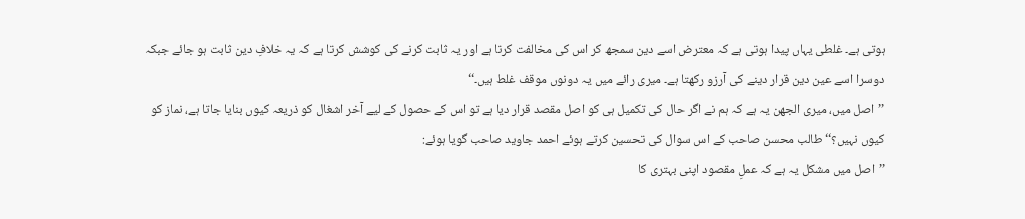ہوتی ہے۔ غلطی یہاں پیدا ہوتی ہے کہ معترض اسے دین سمجھ کر اس کی مخالفت کرتا ہے اور یہ ثابت کرنے کی کوشش کرتا ہے کہ یہ خلافِ دین ثابت ہو جائے جبکہ دوسرا اسے عین دین قرار دینے کی آرزو رکھتا ہے۔ میری رائے میں یہ دونوں موقف غلط ہیں۔‘‘
’’اصل میں، میری الجھن یہ ہے کہ ہم نے اگر حال کی تکمیل ہی کو اصل مقصد قرار دیا ہے تو اس کے حصول کے لیے آخر اشغال کو ذریعہ کیوں بنایا جاتا ہے، نماز کو کیوں نہیں؟‘‘ طالب محسن صاحب کے اس سوال کی تحسین کرتے ہوئے احمد جاوید صاحب گویا ہوئے:
’’اصل میں مشکل یہ ہے کہ عملِ مقصود اپنی بہتری کا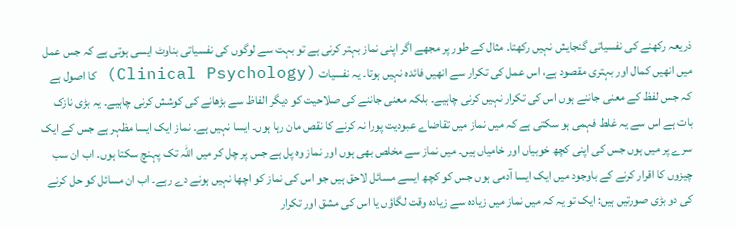ذریعہ رکھنے کی نفسیاتی گنجایش نہیں رکھتا۔ مثال کے طور پر مجھے اگر اپنی نماز بہتر کرنی ہے تو بہت سے لوگوں کی نفسیاتی بناوٹ ایسی ہوتی ہے کہ جس عمل میں انھیں کمال اور بہتری مقصود ہے، اس عمل کی تکرار سے انھیں فائدہ نہیں ہوتا۔ یہ نفسیات (Clinical Psychology) کا اصول ہے کہ جس لفظ کے معنی جاننے ہوں اس کی تکرار نہیں کرنی چاہیے۔ بلکہ معنی جاننے کی صلاحیت کو دیگر الفاظ سے بڑھانے کی کوشش کرنی چاہیے۔ یہ بڑی نازک بات ہے اس سے یہ غلط فہمی ہو سکتی ہے کہ میں نماز میں تقاضاے عبودیت پورا نہ کرنے کا نقص مان رہا ہوں۔ ایسا نہیں ہے۔ نماز ایک ایسا مظہر ہے جس کے ایک سرے پر میں ہوں جس کی اپنی کچھ خوبیاں اور خامیاں ہیں۔ میں نماز سے مخلص بھی ہوں اور نماز وہ پل ہے جس پر چل کر میں اللہ تک پہنچ سکتا ہوں۔ اب ان سب چیزوں کا اقرار کرنے کے باوجود میں ایک ایسا آدمی ہوں جس کو کچھ ایسے مسائل لاحق ہیں جو اس کی نماز کو اچھا نہیں ہونے دے رہے۔ اب ان مسائل کو حل کرنے کی دو بڑی صورتیں ہیں: ایک تو یہ کہ میں نماز میں زیادہ سے زیادہ وقت لگاؤں یا اس کی مشق اور تکرار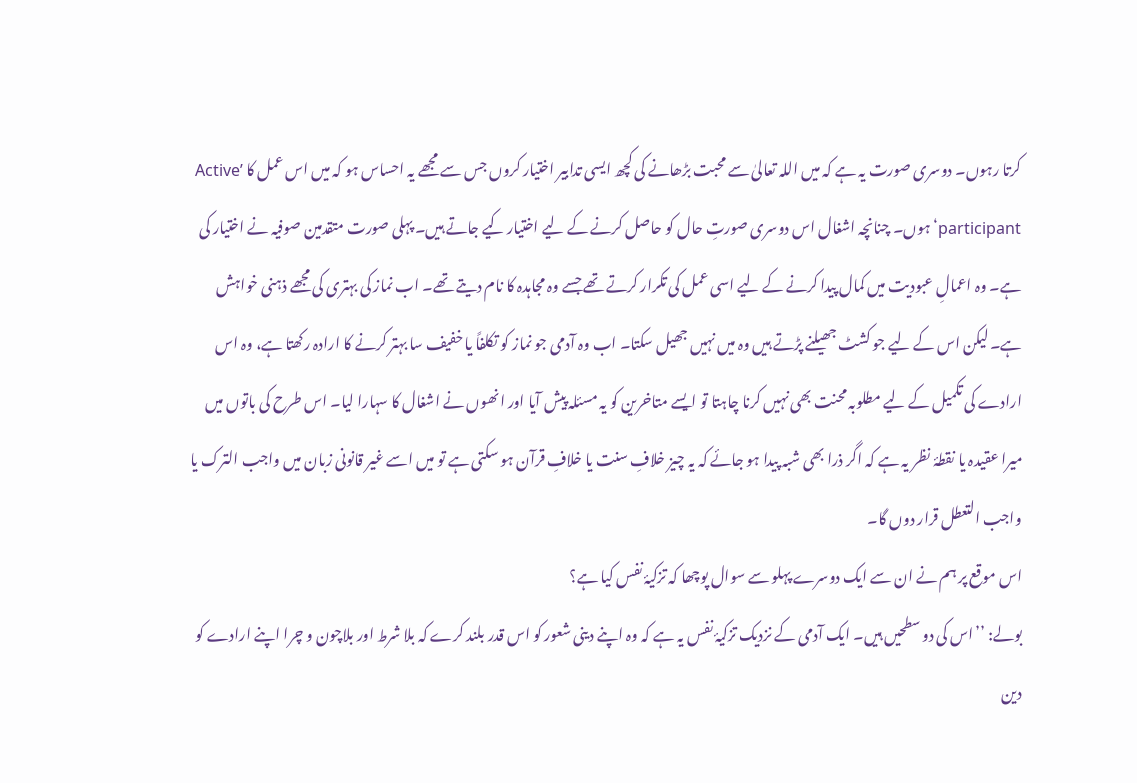کرتا رہوں۔ دوسری صورت یہ ہے کہ میں اللہ تعالیٰ سے محبت بڑھانے کی کچھ ایسی تدابیر اختیار کروں جس سے مجھے یہ احساس ہو کہ میں اس عمل کا ’Active participant‘ہوں۔ چنانچہ اشغال اس دوسری صورتِ حال کو حاصل کرنے کے لیے اختیار کیے جاتے ہیں۔ پہلی صورت متقدمین صوفیہ نے اختیار کی ہے۔ وہ اعمالِ عبودیت میں کمال پیدا کرنے کے لیے اسی عمل کی تکرار کرتے تھے جسے وہ مجاہدہ کا نام دیتے تھے۔ اب نماز کی بہتری کی مجھے ذہنی خواہش ہے۔ لیکن اس کے لیے جو کشٹ جھیلنے پڑتے ہیں وہ میں نہیں جھیل سکتا۔ اب وہ آدمی جو نماز کو تکلفاً یا خفیف سا بہتر کرنے کا ارادہ رکھتا ہے، وہ اس ارادے کی تکمیل کے لیے مطلوبہ محنت بھی نہیں کرنا چاہتا تو ایسے متاخرین کو یہ مسئلہ پیش آیا اور انھوں نے اشغال کا سہارا لیا۔ اس طرح کی باتوں میں میرا عقیدہ یا نقطۂ نظر یہ ہے کہ اگر ذرا بھی شبہ پیدا ہو جائے کہ یہ چیز خلافِ سنت یا خلافِ قرآن ہو سکتی ہے تو میں اسے غیر قانونی زبان میں واجب الترک یا واجب التعطل قرار دوں گا۔
اس موقع پر ہم نے ان سے ایک دوسرے پہلو سے سوال پوچھا کہ تزکیۂ نفس کیا ہے؟
بولے: ’’اس کی دو سطحیں ہیں۔ ایک آدمی کے نزدیک تزکیۂ نفس یہ ہے کہ وہ اپنے دینی شعور کو اس قدر بلند کرے کہ بلا شرط اور بلاچون و چرا اپنے ارادے کو دین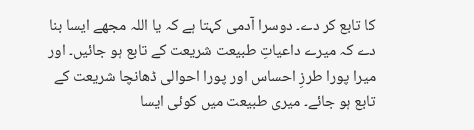کا تابع کر دے۔ دوسرا آدمی کہتا ہے کہ یا اللہ مجھے ایسا بنا دے کہ میرے داعیاتِ طبیعت شریعت کے تابع ہو جائیں۔ اور میرا پورا طرزِ احساس اور پورا احوالی ڈھانچا شریعت کے تابع ہو جائے۔ میری طبیعت میں کوئی ایسا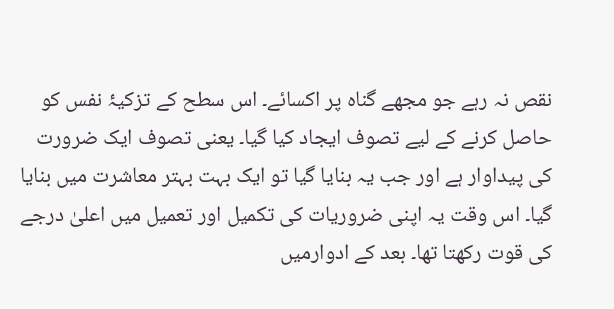نقص نہ رہے جو مجھے گناہ پر اکسائے۔ اس سطح کے تزکیۂ نفس کو حاصل کرنے کے لیے تصوف ایجاد کیا گیا۔ یعنی تصوف ایک ضرورت کی پیداوار ہے اور جب یہ بنایا گیا تو ایک بہت بہتر معاشرت میں بنایا گیا۔ اس وقت یہ اپنی ضروریات کی تکمیل اور تعمیل میں اعلیٰ درجے کی قوت رکھتا تھا۔ بعد کے ادوارمیں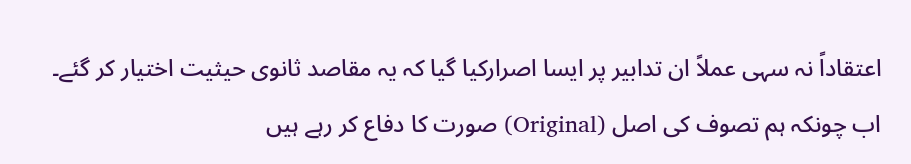اعتقاداً نہ سہی عملاً ان تدابیر پر ایسا اصرارکیا گیا کہ یہ مقاصد ثانوی حیثیت اختیار کر گئے۔ اب چونکہ ہم تصوف کی اصل (Original) صورت کا دفاع کر رہے ہیں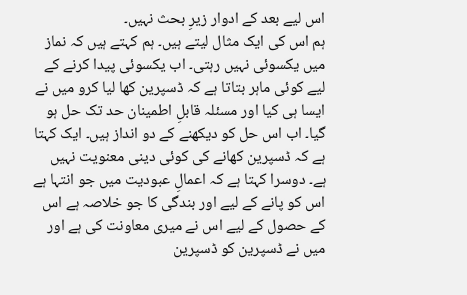اس لیے بعد کے ادوار زیرِ بحث نہیں۔
ہم اس کی ایک مثال لیتے ہیں۔ ہم کہتے ہیں کہ نماز میں یکسوئی نہیں رہتی۔ اب یکسوئی پیدا کرنے کے لیے کوئی ماہر بتاتا ہے کہ ڈسپرین کھا لیا کرو میں نے ایسا ہی کیا اور مسئلہ قابلِ اطمینان حد تک حل ہو گیا۔ اب اس حل کو دیکھنے کے دو انداز ہیں۔ ایک کہتا ہے کہ ڈسپرین کھانے کی کوئی دینی معنویت نہیں ہے۔ دوسرا کہتا ہے کہ اعمالِ عبودیت میں جو انتہا ہے اس کو پانے کے لیے اور بندگی کا جو خلاصہ ہے اس کے حصول کے لیے اس نے میری معاونت کی ہے اور میں نے ڈسپرین کو ڈسپرین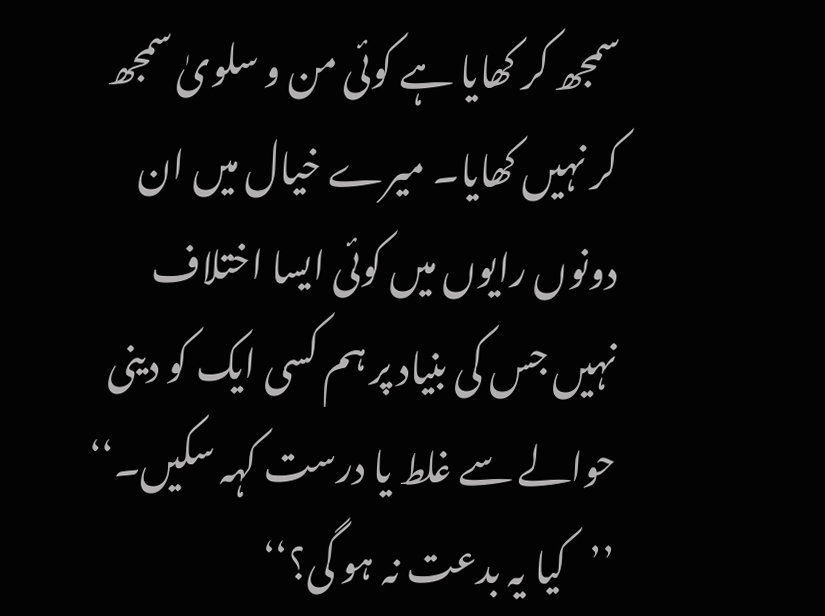سمجھ کر کھایا ہے کوئی من و سلویٰ سمجھ کر نہیں کھایا۔ میرے خیال میں ان دونوں رایوں میں کوئی ایسا اختلاف نہیں جس کی بنیاد پر ہم کسی ایک کو دینی حوالے سے غلط یا درست کہہ سکیں۔‘‘
’’کیا یہ بدعت نہ ہو گی؟‘‘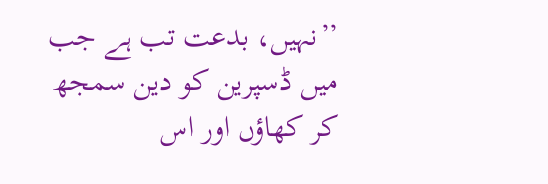’’نہیں، بدعت تب ہے جب میں ڈسپرین کو دین سمجھ کر کھاؤں اور اس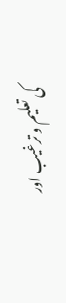کی تعلیم و ترغیب اور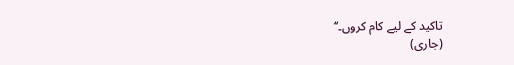تاکید کے لیے کام کروں۔‘‘
(جاری)